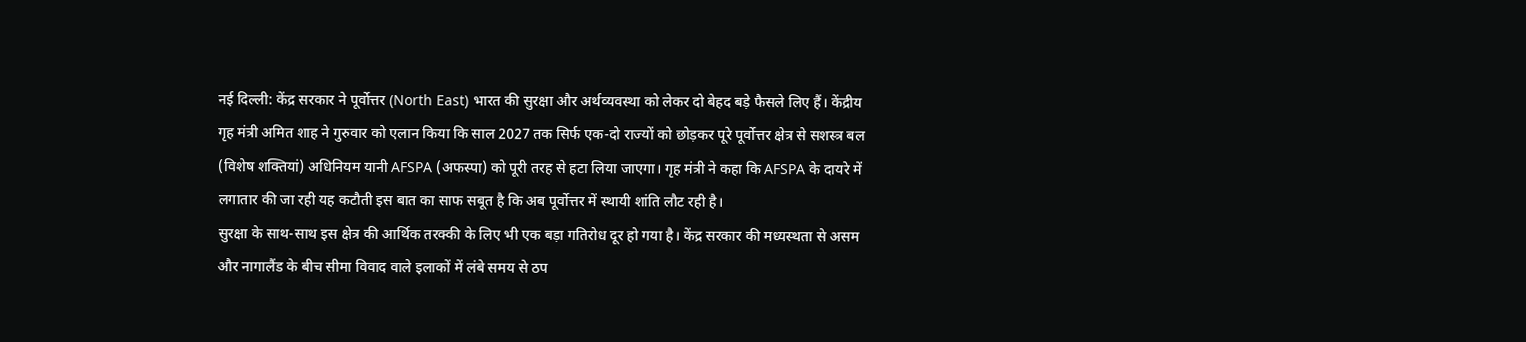नई दिल्ली: केंद्र सरकार ने पूर्वोत्तर (North East) भारत की सुरक्षा और अर्थव्यवस्था को लेकर दो बेहद बड़े फैसले लिए हैं। केंद्रीय गृह मंत्री अमित शाह ने गुरुवार को एलान किया कि साल 2027 तक सिर्फ एक-दो राज्यों को छोड़कर पूरे पूर्वोत्तर क्षेत्र से सशस्त्र बल (विशेष शक्तियां) अधिनियम यानी AFSPA (अफस्पा) को पूरी तरह से हटा लिया जाएगा। गृह मंत्री ने कहा कि AFSPA के दायरे में लगातार की जा रही यह कटौती इस बात का साफ सबूत है कि अब पूर्वोत्तर में स्थायी शांति लौट रही है।
सुरक्षा के साथ-साथ इस क्षेत्र की आर्थिक तरक्की के लिए भी एक बड़ा गतिरोध दूर हो गया है। केंद्र सरकार की मध्यस्थता से असम और नागालैंड के बीच सीमा विवाद वाले इलाकों में लंबे समय से ठप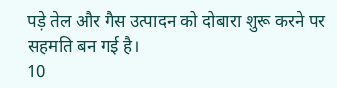पड़े तेल और गैस उत्पादन को दोबारा शुरू करने पर सहमति बन गई है।
10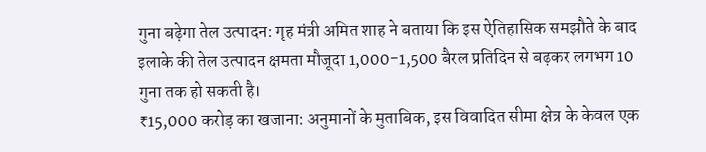गुना बढ़ेगा तेल उत्पादन: गृह मंत्री अमित शाह ने बताया कि इस ऐतिहासिक समझौते के बाद इलाके की तेल उत्पादन क्षमता मौजूदा 1,000-1,500 बैरल प्रतिदिन से बढ़कर लगभग 10 गुना तक हो सकती है।
₹15,000 करोड़ का खजाना: अनुमानों के मुताबिक, इस विवादित सीमा क्षेत्र के केवल एक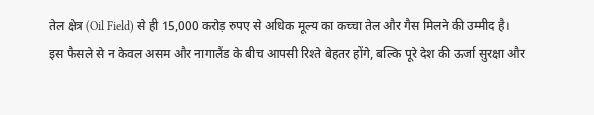तेल क्षेत्र (Oil Field) से ही 15,000 करोड़ रुपए से अधिक मूल्य का कच्चा तेल और गैस मिलने की उम्मीद है।
इस फैसले से न केवल असम और नागालैंड के बीच आपसी रिश्ते बेहतर होंगे, बल्कि पूरे देश की ऊर्जा सुरक्षा और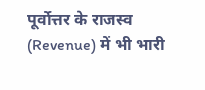पूर्वोत्तर के राजस्व (Revenue) में भी भारी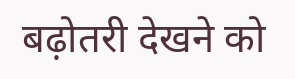बढ़ोतरी देखने को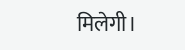मिलेगी।